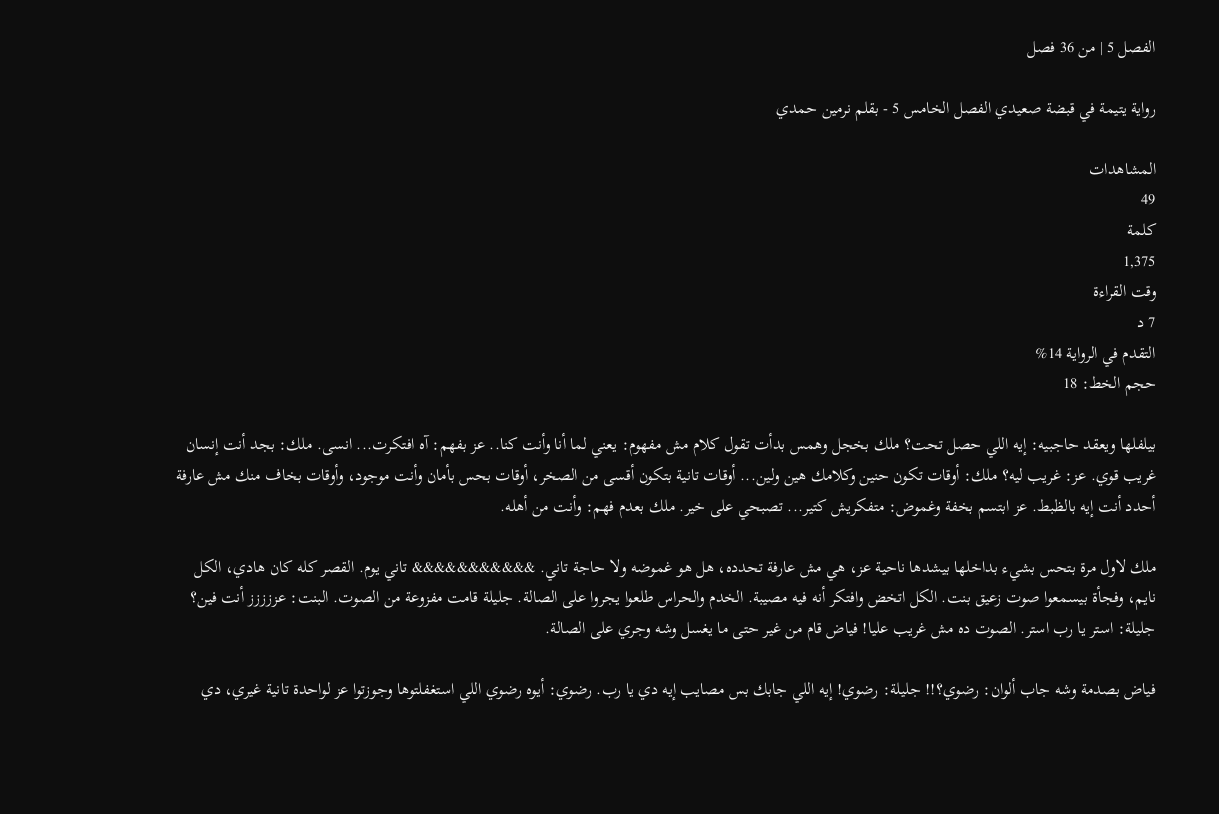الفصل 5 | من 36 فصل

رواية يتيمة في قبضة صعيدي الفصل الخامس 5 - بقلم نرمين حمدي

المشاهدات
49
كلمة
1,375
وقت القراءة
7 د
التقدم في الرواية 14%
حجم الخط: 18

بيلفلها ويعقد حاجبيه: إيه اللي حصل تحت؟ ملك بخجل وهمس بدأت تقول كلام مش مفهوم: يعني لما أنا وأنت كنا.. عز بفهم: آه افتكرت... انسى. ملك: بجد أنت إنسان غريب قوي. عز: غريب ليه؟ ملك: أوقات تكون حنين وكلامك هين ولين... أوقات تانية بتكون أقسى من الصخر، أوقات بحس بأمان وأنت موجود، وأوقات بخاف منك مش عارفة أحدد أنت إيه بالظبط. عز ابتسم بخفة وغموض: متفكريش كتير... تصبحي على خير. ملك بعدم فهم: وأنت من أهله.

ملك لاول مرة بتحس بشيء بداخلها بيشدها ناحية عز، هي مش عارفة تحدده، هل هو غموضه ولا حاجة تاني. &&&&&&&&&&& تاني يوم. القصر كله كان هادي، الكل نايم، وفجأة بيسمعوا صوت زعيق بنت. الكل اتخض وافتكر أنه فيه مصيبة. الخدم والحراس طلعوا يجروا على الصالة. جليلة قامت مفزوعة من الصوت. البنت: عززززز أنت فين؟ جليلة: استر يا رب استر. الصوت ده مش غريب عليا! فياض قام من غير حتى ما يغسل وشه وجري على الصالة.

فياض بصدمة وشه جاب ألوان: رضوي؟!! جليلة: رضوي! إيه اللي جابك بس مصايب إيه دي يا رب. رضوي: أيوه رضوي اللي استغفلتوها وجوزتوا عز لواحدة تانية غيري، دي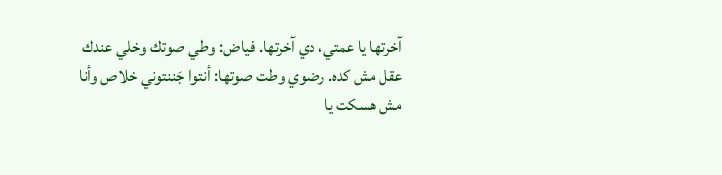آخرتها يا عمتي، دي آخرتها. فياض: وطي صوتك وخلي عندك عقل مش كده. رضوي وطت صوتها: أنتوا جَننتوني خلاص وأنا مش هسكت يا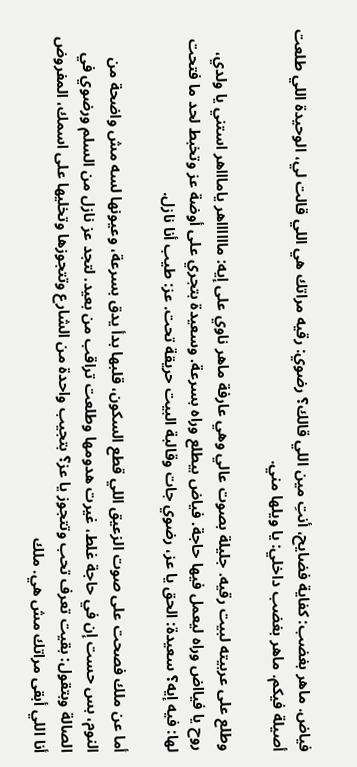فياض. ماهر بغضب: كفاية فضايح، أنتِ مين اللي قالك؟ رضوي: رقيه مراتك هي اللي قالت لي، الوحيدة اللي طلعت أصيلة فيكم. ماهر بغضب داخلي: يا ويلها مني.

وطلع على عربيته لبيت رقيه. جليلة بصوت عالي وهي عارفة ماهر ناوي على إيه: مااااااهر ياماااهر استني يا ولدي، روح يا فيااض وراه ليعمل فيها حاجة. فياض بيطلع وراه بسرعة. وسعيدة بتجري على أوضة عز وتخبط لحد ما فتحت لها: فيه إيه؟ سعيدة: الحق يا عز، رضوي جات وقالبة البيت حريقة تحت. عز: طيب أنا نازل.

أما عن ملك فصحت على صوت الزعيق اللي قطع السكون، قلبها بدأ يدق بسرعة، وعيونها لسه مش واضحة من النوم، بس حست إن في حاجة غلط، غيرت هدومها وطلعت تراقب من بعيد. لتجد عز نازل من السلم ورضوي في الصالة وبتقول: بقيت تعرف تحب وتتجوز يا عز؟ بتجيب واحدة من الشارع وتتجوزها وتخليها على اسمك، المفروض أنا اللي أبقى مراتك مش هي. ملك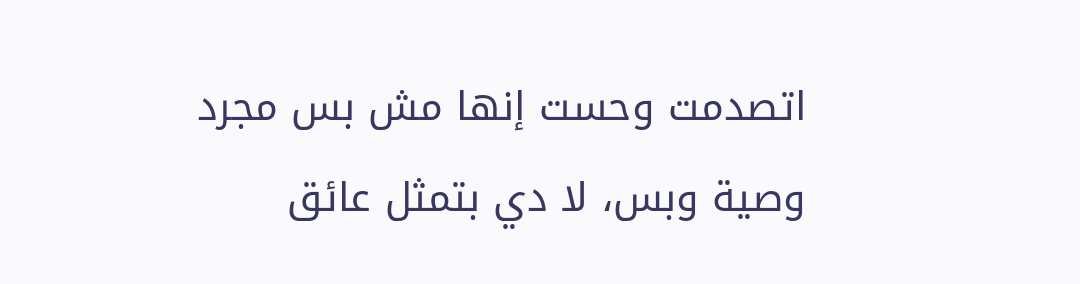اتصدمت وحست إنها مش بس مجرد وصية وبس، لا دي بتمثل عائق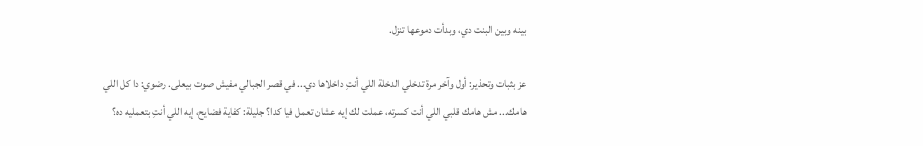بينه وبين البنت دي، وبدأت دموعها تنزل.

عز بثبات وتحذير: أول وآخر مرة تدخلي الدخلة اللي أنتِ داخلاها دي... في قصر الجبالي مفيش صوت بيعلى. رضوي: دا كل اللي هامك... مش هامك قلبي اللي أنت كسرته، عملت لك إيه عشان تعمل فيا كدا؟ جليلة: كفاية فضايح، إيه اللي أنتِ بتعمليه ده؟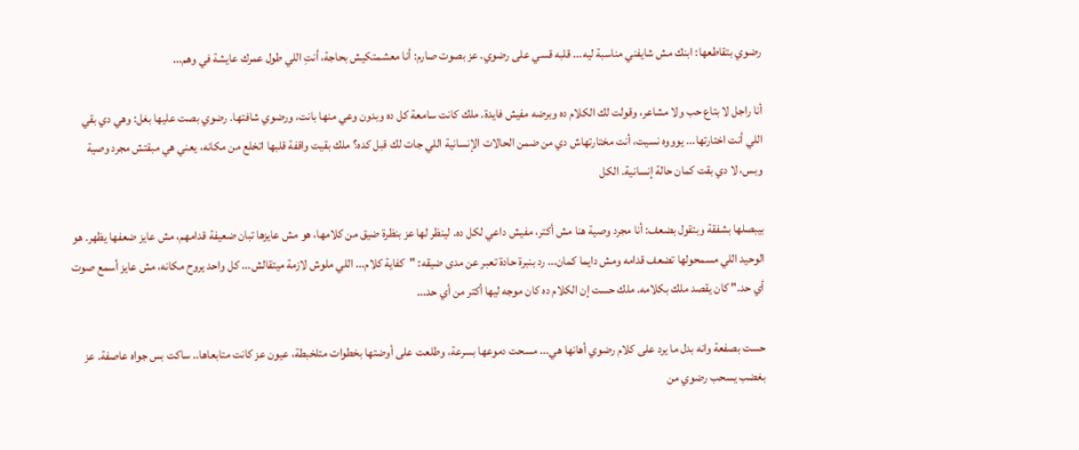رضوي بتقاطعها: ابنك مش شايفني مناسبة ليه... قلبه قسي على رضوي. عز بصوت صارم: أنا معشمتكيش بحاجة، أنتِ اللي طول عمرك عايشة في وهم...

أنا راجل لا بتاع حب ولا مشاعر، وقولت لك الكلام ده وبرضه مفيش فايدة. ملك كانت سامعة كل ده وبدون وعي منها بانت، ورضوي شافتها. رضوي بصت عليها بغل: وهي دي بقي اللي أنت اختارتها... يوووه نسيت، أنت مختارتهاش دي من ضمن الحالات الإنسانية اللي جات لك قبل كده؟ ملك بقيت واقفة قلبها اتخلع من مكانه، يعني هي مبقتش مجرد وصية وبس، لا دي بقت كمان حالة إنسانية. الكل

بيبصلها بشفقة وبتقول بضعف: أنا مجرد وصية هنا مش أكتر، مفيش داعي لكل ده. لينظر لها عز بنظرة ضيق من كلامها، هو مش عايزها تبان ضعيفة قدامهم، مش عايز ضعفها يظهر. هو الوحيد اللي مسمحولها تضعف قدامه ومش دايما كمان... رد بنبرة حادة تعبر عن مدى ضيقه: "كفاية كلام... اللي ملوش لازمة ميتقالش... كل واحد يروح مكانه، مش عايز أسمع صوت أي حد." كان يقصد ملك بكلامه. ملك حست إن الكلام ده كان موجه ليها أكتر من أي حد...

حست بصفعة وانه بدل ما يرد على كلام رضوي أهانها هي... مسحت دموعها بسرعة، وطلعت على أوضتها بخطوات متلخبطة، عيون عز كانت متابعاها.. ساكت بس جواه عاصفة. عز بغضب يسحب رضوي من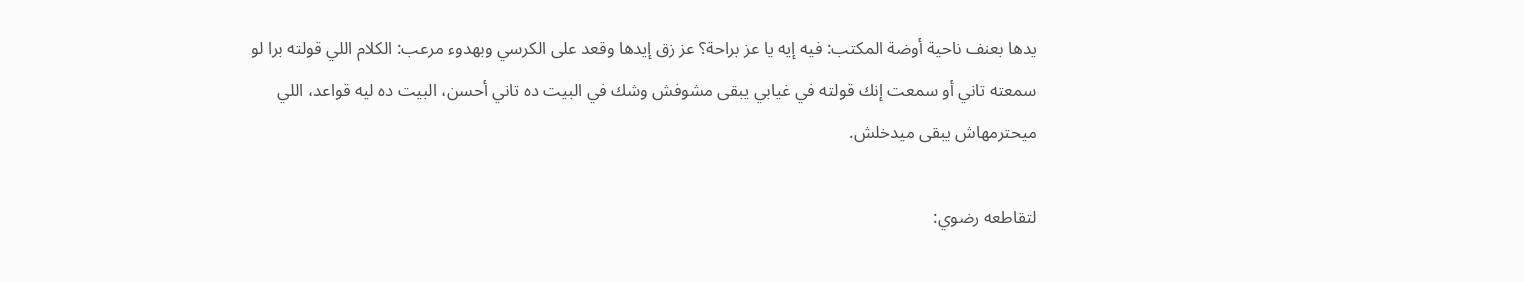يدها بعنف ناحية أوضة المكتب: فيه إيه يا عز براحة؟ عز زق إيدها وقعد على الكرسي وبهدوء مرعب: الكلام اللي قولته برا لو سمعته تاني أو سمعت إنك قولته في غيابي يبقى مشوفش وشك في البيت ده تاني أحسن، البيت ده ليه قواعد، اللي ميحترمهاش يبقى ميدخلش.

لتقاطعه رضوي: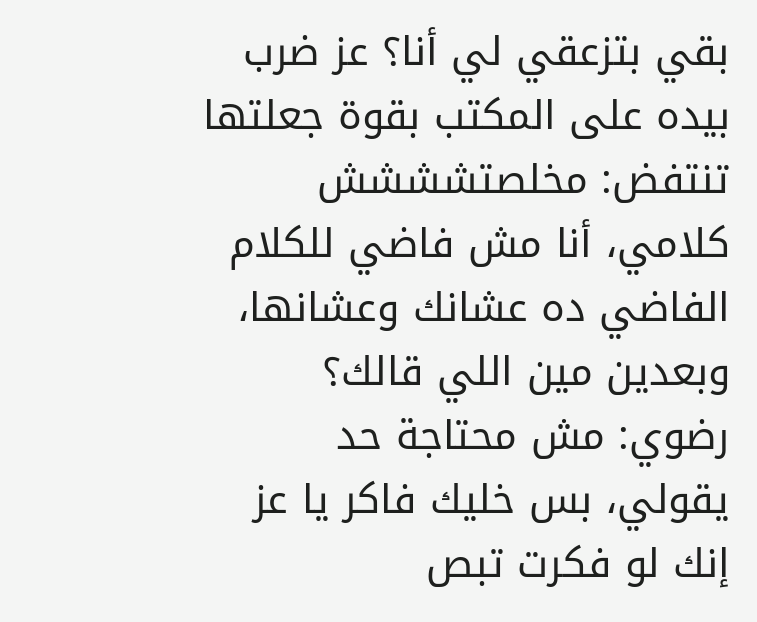بقي بتزعقي لي أنا؟ عز ضرب بيده على المكتب بقوة جعلتها تنتفض: مخلصتشششش كلامي، أنا مش فاضي للكلام الفاضي ده عشانك وعشانها، وبعدين مين اللي قالك؟ رضوي: مش محتاجة حد يقولي، بس خليك فاكر يا عز إنك لو فكرت تبص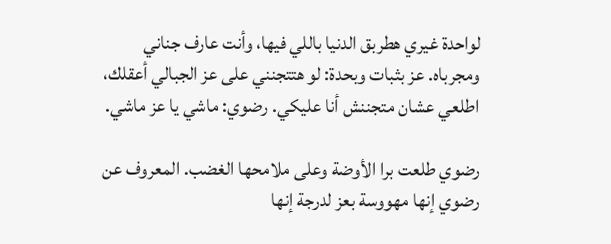لواحدة غيري هطربق الدنيا باللي فيها، وأنت عارف جناني ومجرباه. عز بثبات وبحدة: لو هتتجنني على عز الجبالي أعقلك، اطلعي عشان متجننش أنا عليكي. رضوي: ماشي يا عز ماشي.

رضوي طلعت برا الأوضة وعلى ملامحها الغضب. المعروف عن رضوي إنها مهووسة بعز لدرجة إنها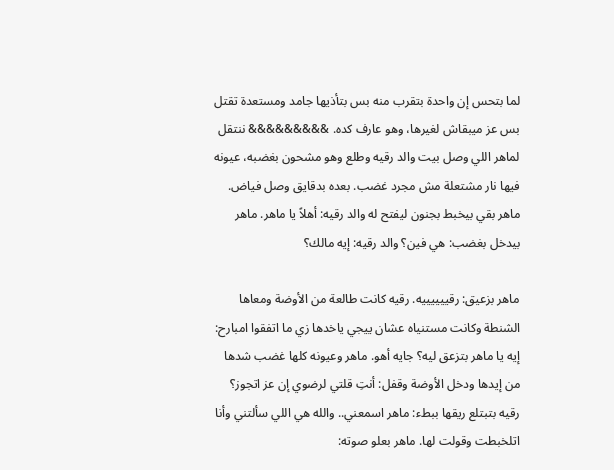لما بتحس إن واحدة بتقرب منه بس بتأذيها جامد ومستعدة تقتل بس عز ميبقاش لغيرها، وهو عارف كده. &&&&&&&&& ننتقل لماهر اللي وصل بيت والد رقيه وطلع وهو مشحون بغضبه، عيونه فيها نار مشتعلة مش مجرد غضب. بعده بدقايق وصل فياض. ماهر بقي بيخبط بجنون ليفتح له والد رقيه: أهلاً يا ماهر. ماهر بيدخل بغضب: هي فين؟ والد رقيه: إيه مالك؟

ماهر بزعيق: رقييييييه. رقيه كانت طالعة من الأوضة ومعاها الشنطة وكانت مستنياه عشان ييجي ياخدها زي ما اتفقوا امبارح: إيه يا ماهر بتزعق ليه؟ جايه أهو. ماهر وعيونه كلها غضب شدها من إيدها ودخل الأوضة وقفل: أنتِ قلتي لرضوي إن عز اتجوز؟ رقيه بتبتلع ريقها ببطء: ماهر اسمعني.. والله هي اللي سألتني وأنا اتلخبطت وقولت لها. ماهر بعلو صوته: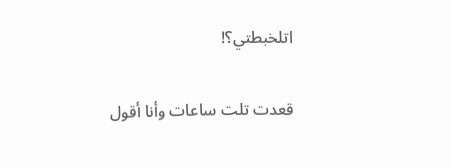اتلخبطتي؟!

قعدت تلت ساعات وأنا أقول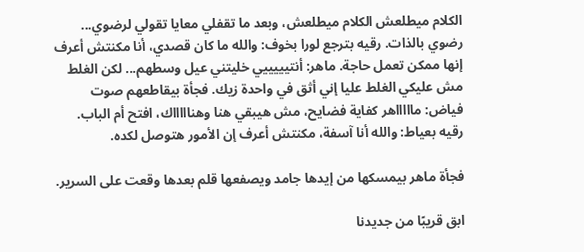الكلام ميطلعش الكلام ميطلعش، وبعد ما تقفلي معايا تقولي لرضوي... رضوي بالذات. رقيه بترجع لورا بخوف: والله ما كان قصدي، أنا مكنتش أعرف إنها ممكن تعمل حاجة. ماهر: أنتيييييي خليتني عيل وسطهم... لكن الغلط مش عليكي الغلط عليا إني أثق في واحدة زيك. فجأة بيقاطعهم صوت فياض: ماااااهر كفاية فضايح، مش هيبقي هنا وهناااااك، افتح أم الباب. رقيه بعياط: والله أنا آسفة، مكنتش أعرف إن الأمور هتوصل لكده.

فجأة ماهر بيمسكها من إيدها جامد ويصفعها قلم بعدها وقعت على السرير.

ابق قريبًا من جديدنا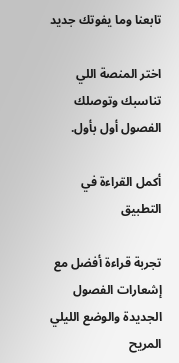تابعنا وما يفوتك جديد

اختر المنصة اللي تناسبك وتوصلك الفصول أول بأول.

أكمل القراءة في التطبيق

تجربة قراءة أفضل مع إشعارات الفصول الجديدة والوضع الليلي المريح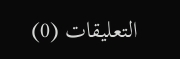التعليقات (0)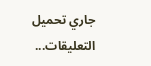جاري تحميل التعليقات...